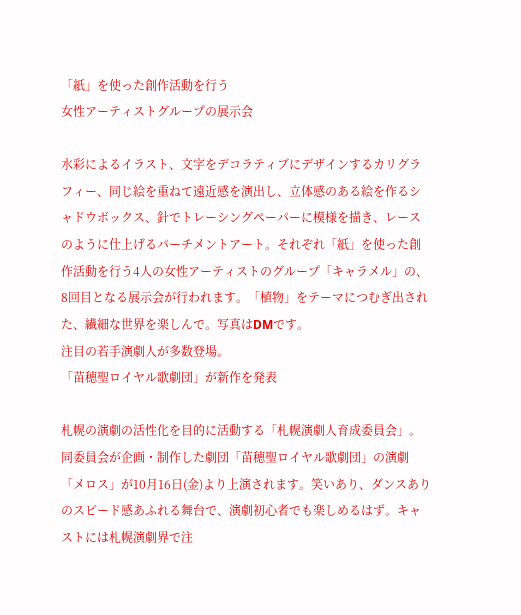「紙」を使った創作活動を行う
女性アーティストグループの展示会

水彩によるイラスト、文字をデコラティブにデザインするカリグラフィー、同じ絵を重ねて遠近感を演出し、立体感のある絵を作るシャドウボックス、針でトレーシングペーパーに模様を描き、レースのように仕上げるパーチメントアート。それぞれ「紙」を使った創作活動を行う4人の女性アーティストのグループ「キャラメル」の、8回目となる展示会が行われます。「植物」をテーマにつむぎ出された、繊細な世界を楽しんで。写真はDMです。
注目の若手演劇人が多数登場。
「苗穂聖ロイヤル歌劇団」が新作を発表

札幌の演劇の活性化を目的に活動する「札幌演劇人育成委員会」。同委員会が企画・制作した劇団「苗穂聖ロイヤル歌劇団」の演劇「メロス」が10月16日(金)より上演されます。笑いあり、ダンスありのスピード感あふれる舞台で、演劇初心者でも楽しめるはず。キャストには札幌演劇界で注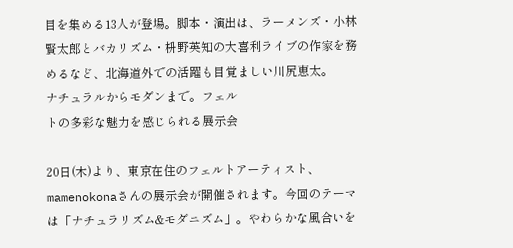目を集める13人が登場。脚本・演出は、ラーメンズ・小林賢太郎とバカリズム・枡野英知の大喜利ライブの作家を務めるなど、北海道外での活躍も目覚ましい川尻恵太。
ナチュラルからモダンまで。フェル
トの多彩な魅力を感じられる展示会

20日(木)より、東京在住のフェルトアーティスト、mamenokonaさんの展示会が開催されます。今回のテーマは「ナチュラリズム&モダニズム」。やわらかな風合いを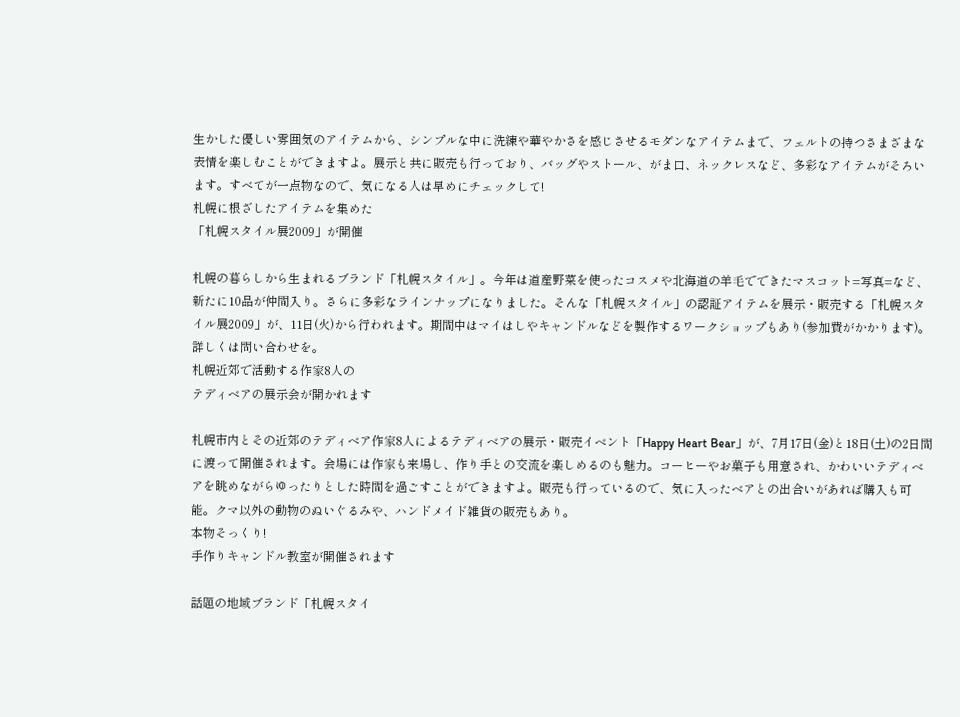生かした優しい雰囲気のアイテムから、シンプルな中に洗練や華やかさを感じさせるモダンなアイテムまで、フェルトの持つさまざまな表情を楽しむことができますよ。展示と共に販売も行っており、バッグやストール、がま口、ネックレスなど、多彩なアイテムがそろいます。すべてが一点物なので、気になる人は早めにチェックして!
札幌に根ざしたアイテムを集めた
「札幌スタイル展2009」が開催

札幌の暮らしから生まれるブランド「札幌スタイル」。今年は道産野菜を使ったコスメや北海道の羊毛でできたマスコット=写真=など、新たに10品が仲間入り。さらに多彩なラインナップになりました。そんな「札幌スタイル」の認証アイテムを展示・販売する「札幌スタイル展2009」が、11日(火)から行われます。期間中はマイはしやキャンドルなどを製作するワークショップもあり(参加費がかかります)。詳しくは問い合わせを。
札幌近郊で活動する作家8人の
テディベアの展示会が開かれます

札幌市内とその近郊のテディベア作家8人によるテディベアの展示・販売イベント「Happy Heart Bear」が、7月17日(金)と18日(土)の2日間に渡って開催されます。会場には作家も来場し、作り手との交流を楽しめるのも魅力。コーヒーやお菓子も用意され、かわいいテディベアを眺めながらゆったりとした時間を過ごすことができますよ。販売も行っているので、気に入ったベアとの出合いがあれば購入も可能。クマ以外の動物のぬいぐるみや、ハンドメイド雑貨の販売もあり。
本物そっくり!
手作りキャンドル教室が開催されます

話題の地域ブランド「札幌スタイ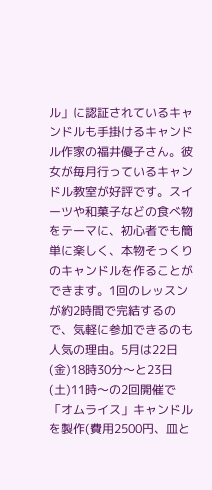ル」に認証されているキャンドルも手掛けるキャンドル作家の福井優子さん。彼女が毎月行っているキャンドル教室が好評です。スイーツや和菓子などの食べ物をテーマに、初心者でも簡単に楽しく、本物そっくりのキャンドルを作ることができます。1回のレッスンが約2時間で完結するので、気軽に参加できるのも人気の理由。5月は22日(金)18時30分〜と23日(土)11時〜の2回開催で「オムライス」キャンドルを製作(費用2500円、皿と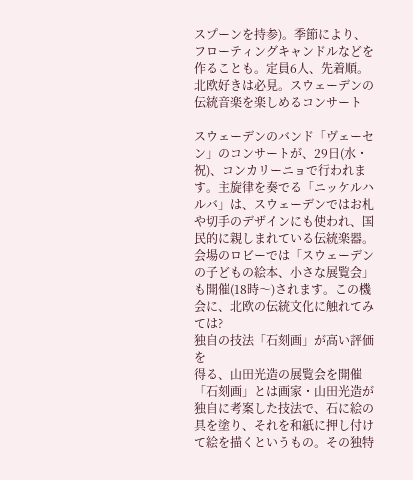スプーンを持参)。季節により、フローティングキャンドルなどを作ることも。定員6人、先着順。
北欧好きは必見。スウェーデンの
伝統音楽を楽しめるコンサート

スウェーデンのバンド「ヴェーセン」のコンサートが、29日(水・祝)、コンカリーニョで行われます。主旋律を奏でる「ニッケルハルバ」は、スウェーデンではお札や切手のデザインにも使われ、国民的に親しまれている伝統楽器。会場のロビーでは「スウェーデンの子どもの絵本、小さな展覧会」も開催(18時〜)されます。この機会に、北欧の伝統文化に触れてみては?
独自の技法「石刻画」が高い評価を
得る、山田光造の展覧会を開催
「石刻画」とは画家・山田光造が独自に考案した技法で、石に絵の具を塗り、それを和紙に押し付けて絵を描くというもの。その独特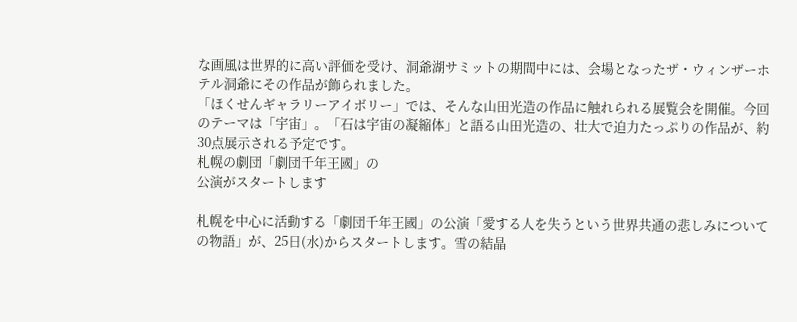な画風は世界的に高い評価を受け、洞爺湖サミットの期間中には、会場となったザ・ウィンザーホテル洞爺にその作品が飾られました。
「ほくせんギャラリーアイボリー」では、そんな山田光造の作品に触れられる展覧会を開催。今回のテーマは「宇宙」。「石は宇宙の凝縮体」と語る山田光造の、壮大で迫力たっぷりの作品が、約30点展示される予定です。
札幌の劇団「劇団千年王國」の
公演がスタートします

札幌を中心に活動する「劇団千年王國」の公演「愛する人を失うという世界共通の悲しみについての物語」が、25日(水)からスタートします。雪の結晶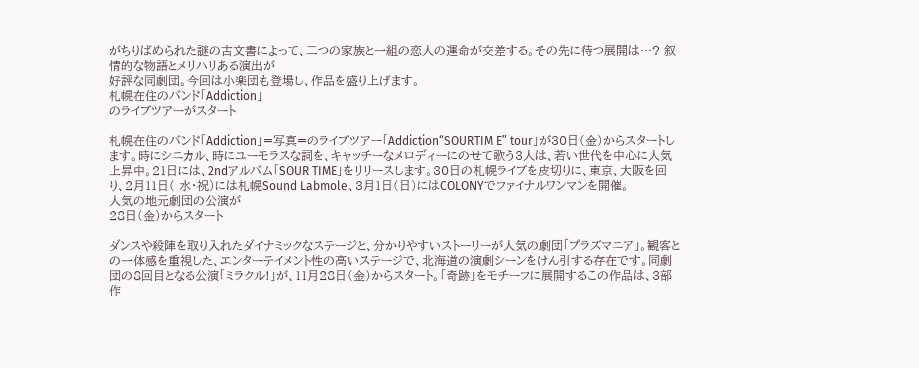がちりばめられた謎の古文書によって、二つの家族と一組の恋人の運命が交差する。その先に待つ展開は…? 叙情的な物語とメリハリある演出が
好評な同劇団。今回は小楽団も登場し、作品を盛り上げます。
札幌在住のバンド「Addiction」
のライブツアーがスタート

札幌在住のバンド「Addiction」=写真=のライブツアー「Addiction“SOURTIM E” tour」が30日(金)からスタートします。時にシニカル、時にユーモラスな詞を、キャッチーなメロディーにのせて歌う3人は、若い世代を中心に人気上昇中。21日には、2ndアルバム「SOUR TIME」をリリースします。30日の札幌ライブを皮切りに、東京、大阪を回り、2月11日( 水・祝)には札幌Sound Labmole、3月1日(日)にはCOLONYでファイナルワンマンを開催。
人気の地元劇団の公演が
28日(金)からスタート

ダンスや殺陣を取り入れたダイナミックなステージと、分かりやすいストーリーが人気の劇団「プラズマニア」。観客との一体感を重視した、エンターテイメント性の高いステージで、北海道の演劇シーンをけん引する存在です。同劇団の8回目となる公演「ミラクル!」が、11月28日(金)からスタート。「奇跡」をモチーフに展開するこの作品は、3部作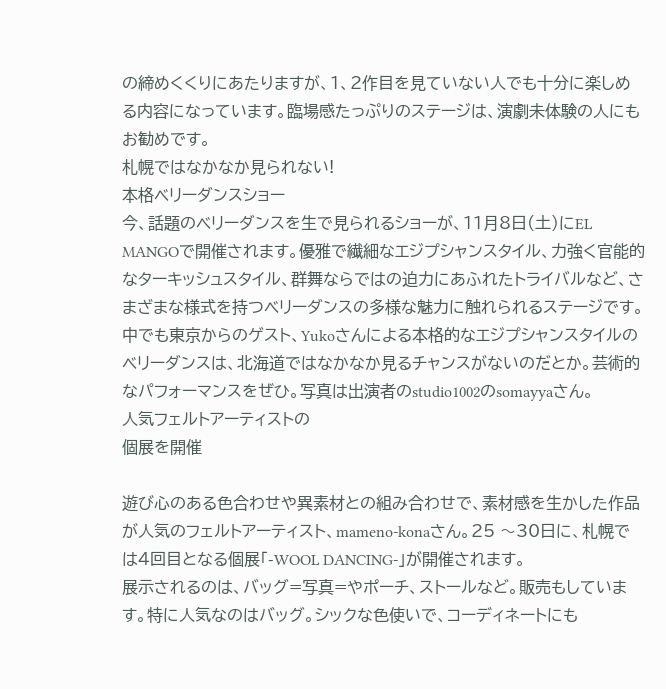の締めくくりにあたりますが、1、2作目を見ていない人でも十分に楽しめる内容になっています。臨場感たっぷりのステージは、演劇未体験の人にもお勧めです。
札幌ではなかなか見られない!
本格ベリーダンスショー
今、話題のベリーダンスを生で見られるショーが、11月8日(土)にEL MANGOで開催されます。優雅で繊細なエジプシャンスタイル、力強く官能的なターキッシュスタイル、群舞ならではの迫力にあふれたトライバルなど、さまざまな様式を持つベリーダンスの多様な魅力に触れられるステージです。中でも東京からのゲスト、Yukoさんによる本格的なエジプシャンスタイルのベリーダンスは、北海道ではなかなか見るチャンスがないのだとか。芸術的なパフォーマンスをぜひ。写真は出演者のstudio1002のsomayyaさん。
人気フェルトアーティストの
個展を開催

遊び心のある色合わせや異素材との組み合わせで、素材感を生かした作品が人気のフェルトアーティスト、mameno-konaさん。25 〜30日に、札幌では4回目となる個展「-WOOL DANCING-」が開催されます。
展示されるのは、バッグ=写真=やポーチ、ストールなど。販売もしています。特に人気なのはバッグ。シックな色使いで、コーディネートにも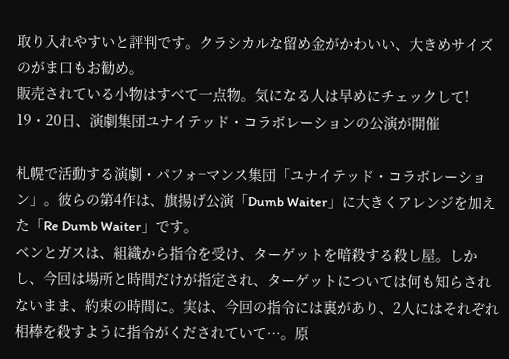取り入れやすいと評判です。クラシカルな留め金がかわいい、大きめサイズのがま口もお勧め。
販売されている小物はすべて一点物。気になる人は早めにチェックして!
19・20日、演劇集団ユナイテッド・コラボレーションの公演が開催

札幌で活動する演劇・パフォ−マンス集団「ユナイテッド・コラボレーション」。彼らの第4作は、旗揚げ公演「Dumb Waiter」に大きくアレンジを加えた「Re Dumb Waiter」です。
ベンとガスは、組織から指令を受け、ターゲットを暗殺する殺し屋。しかし、今回は場所と時間だけが指定され、ターゲットについては何も知らされないまま、約束の時間に。実は、今回の指令には裏があり、2人にはそれぞれ相棒を殺すように指令がくだされていて…。原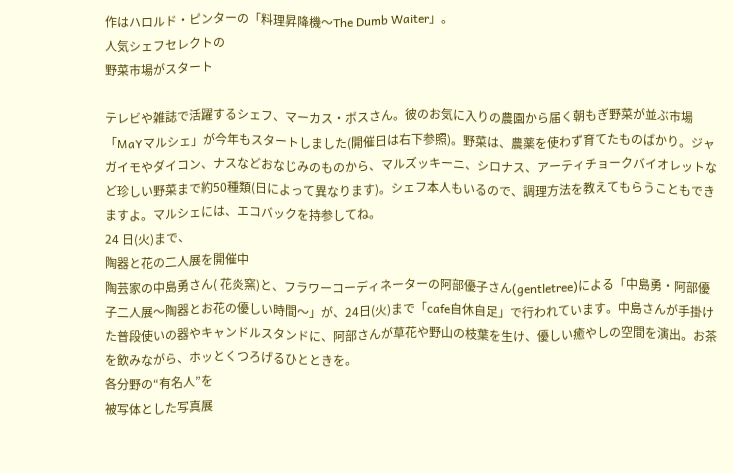作はハロルド・ピンターの「料理昇降機〜The Dumb Waiter」。
人気シェフセレクトの
野菜市場がスタート

テレビや雑誌で活躍するシェフ、マーカス・ボスさん。彼のお気に入りの農園から届く朝もぎ野菜が並ぶ市場「MaYマルシェ」が今年もスタートしました(開催日は右下参照)。野菜は、農薬を使わず育てたものばかり。ジャガイモやダイコン、ナスなどおなじみのものから、マルズッキーニ、シロナス、アーティチョークバイオレットなど珍しい野菜まで約50種類(日によって異なります)。シェフ本人もいるので、調理方法を教えてもらうこともできますよ。マルシェには、エコバックを持参してね。
24 日(火)まで、
陶器と花の二人展を開催中
陶芸家の中島勇さん( 花炎窯)と、フラワーコーディネーターの阿部優子さん(gentletree)による「中島勇・阿部優子二人展〜陶器とお花の優しい時間〜」が、24日(火)まで「cafe自休自足」で行われています。中島さんが手掛けた普段使いの器やキャンドルスタンドに、阿部さんが草花や野山の枝葉を生け、優しい癒やしの空間を演出。お茶を飲みながら、ホッとくつろげるひとときを。
各分野の“有名人”を
被写体とした写真展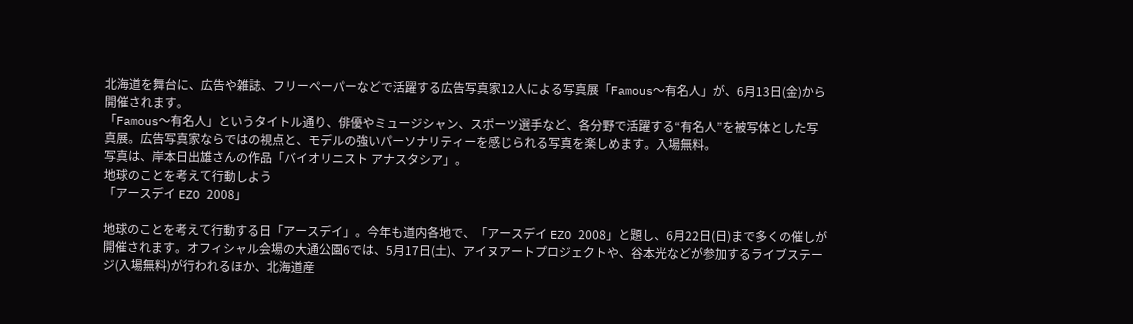北海道を舞台に、広告や雑誌、フリーペーパーなどで活躍する広告写真家12人による写真展「Famous〜有名人」が、6月13日(金)から開催されます。
「Famous〜有名人」というタイトル通り、俳優やミュージシャン、スポーツ選手など、各分野で活躍する“有名人”を被写体とした写真展。広告写真家ならではの視点と、モデルの強いパーソナリティーを感じられる写真を楽しめます。入場無料。
写真は、岸本日出雄さんの作品「バイオリニスト アナスタシア」。
地球のことを考えて行動しよう
「アースデイ EZO 2008」

地球のことを考えて行動する日「アースデイ」。今年も道内各地で、「アースデイ EZO 2008」と題し、6月22日(日)まで多くの催しが開催されます。オフィシャル会場の大通公園6では、5月17日(土)、アイヌアートプロジェクトや、谷本光などが参加するライブステージ(入場無料)が行われるほか、北海道産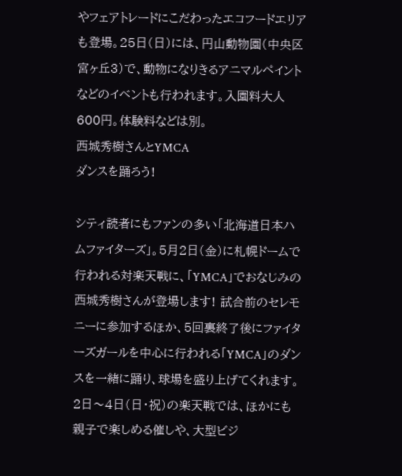やフェアトレードにこだわったエコフードエリアも登場。25日(日)には、円山動物園(中央区宮ヶ丘3)で、動物になりきるアニマルペイントなどのイベントも行われます。入園料大人600円。体験料などは別。
西城秀樹さんとYMCA
ダンスを踊ろう!

シティ読者にもファンの多い「北海道日本ハムファイターズ」。5月2日(金)に札幌ドームで行われる対楽天戦に、「YMCA」でおなじみの西城秀樹さんが登場します! 試合前のセレモニーに参加するほか、5回裏終了後にファイターズガールを中心に行われる「YMCA」のダンスを一緒に踊り、球場を盛り上げてくれます。
2日〜4日(日・祝)の楽天戦では、ほかにも親子で楽しめる催しや、大型ビジ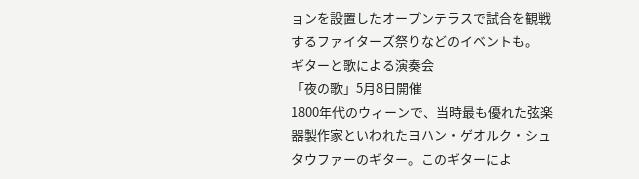ョンを設置したオープンテラスで試合を観戦するファイターズ祭りなどのイベントも。
ギターと歌による演奏会
「夜の歌」5月8日開催
1800年代のウィーンで、当時最も優れた弦楽器製作家といわれたヨハン・ゲオルク・シュタウファーのギター。このギターによ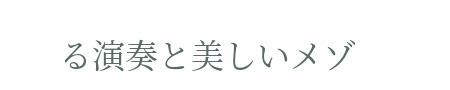る演奏と美しいメゾ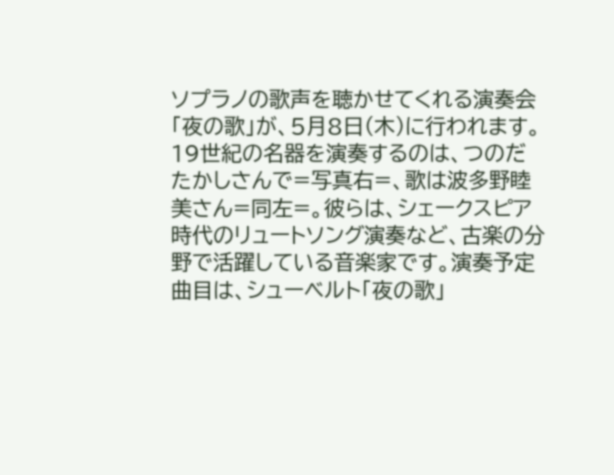ソプラノの歌声を聴かせてくれる演奏会「夜の歌」が、5月8日(木)に行われます。19世紀の名器を演奏するのは、つのだたかしさんで=写真右=、歌は波多野睦美さん=同左=。彼らは、シェークスピア時代のリュートソング演奏など、古楽の分野で活躍している音楽家です。演奏予定曲目は、シューベルト「夜の歌」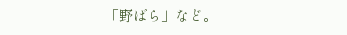「野ばら」など。